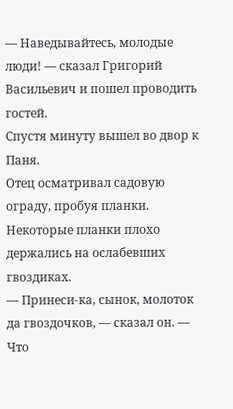— Наведывайтесь, молодые люди! — сказал Григорий Васильевич и пошел проводить гостей.
Спустя минуту вышел во двор к Паня.
Отец осматривал садовую ограду, пробуя планки. Некоторые планки плохо держались на ослабевших гвоздиках.
— Принеси-ка, сынок, молоток да гвоздочков, — сказал он. — Что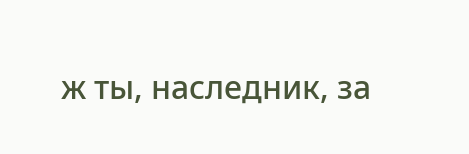ж ты, наследник, за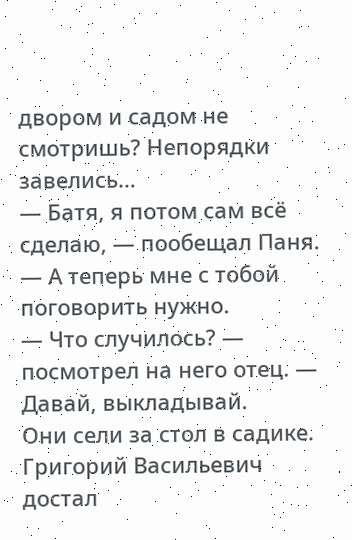двором и садом не смотришь? Непорядки завелись…
— Батя, я потом сам всё сделаю, — пообещал Паня. — А теперь мне с тобой поговорить нужно.
— Что случилось? — посмотрел на него отец. — Давай, выкладывай.
Они сели за стол в садике.
Григорий Васильевич достал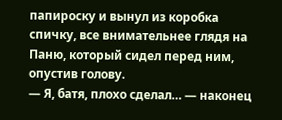папироску и вынул из коробка спичку, все внимательнее глядя на Паню, который сидел перед ним, опустив голову.
— Я, батя, плохо сделал… — наконец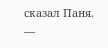сказал Паня.
—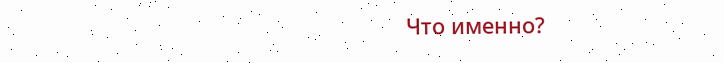Что именно?